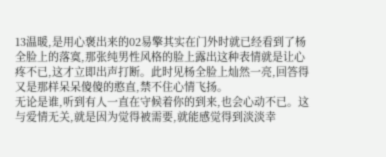13温暖,是用心褒出来的02易擎其实在门外时就已经看到了杨全脸上的落寞,那张纯男性风格的脸上露出这种表情就是让心疼不已,这才立即出声打断。此时见杨全脸上灿然一亮,回答得又是那样呆呆傻傻的憨直,禁不住心情飞扬。
无论是谁,听到有人一直在守候着你的到来,也会心动不已。这与爱情无关,就是因为觉得被需要,就能感觉得到淡淡幸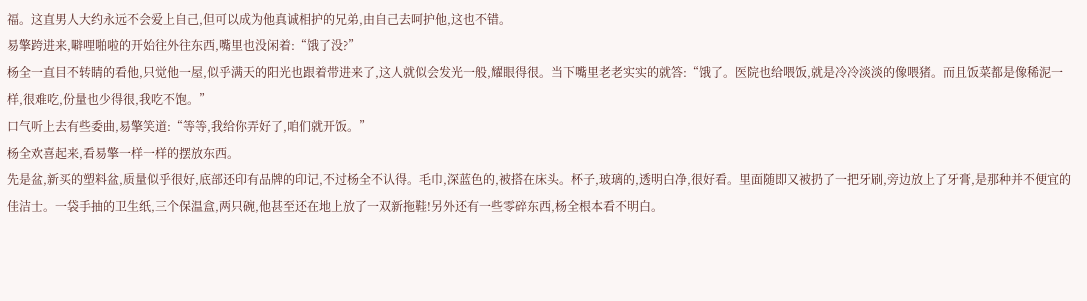福。这直男人大约永远不会爱上自己,但可以成为他真诚相护的兄弟,由自己去呵护他,这也不错。
易擎跨进来,噼哩啪啦的开始往外往东西,嘴里也没闲着:“饿了没?”
杨全一直目不转睛的看他,只觉他一屋,似乎满天的阳光也跟着带进来了,这人就似会发光一般,耀眼得很。当下嘴里老老实实的就答:“饿了。医院也给喂饭,就是冷冷淡淡的像喂猪。而且饭菜都是像稀泥一样,很难吃,份量也少得很,我吃不饱。”
口气听上去有些委曲,易擎笑道:“等等,我给你弄好了,咱们就开饭。”
杨全欢喜起来,看易擎一样一样的摆放东西。
先是盆,新买的塑料盆,质量似乎很好,底部还印有品牌的印记,不过杨全不认得。毛巾,深蓝色的,被搭在床头。杯子,玻璃的,透明白净,很好看。里面随即又被扔了一把牙刷,旁边放上了牙膏,是那种并不便宜的佳洁士。一袋手抽的卫生纸,三个保温盒,两只碗,他甚至还在地上放了一双新拖鞋!另外还有一些零碎东西,杨全根本看不明白。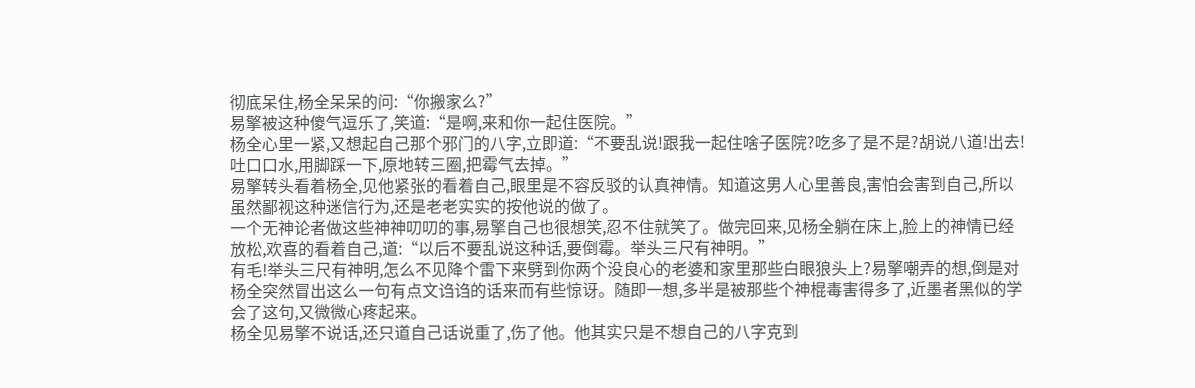彻底呆住,杨全呆呆的问:“你搬家么?”
易擎被这种傻气逗乐了,笑道:“是啊,来和你一起住医院。”
杨全心里一紧,又想起自己那个邪门的八字,立即道:“不要乱说!跟我一起住啥子医院?吃多了是不是?胡说八道!出去!吐口口水,用脚踩一下,原地转三圈,把霉气去掉。”
易擎转头看着杨全,见他紧张的看着自己,眼里是不容反驳的认真神情。知道这男人心里善良,害怕会害到自己,所以虽然鄙视这种迷信行为,还是老老实实的按他说的做了。
一个无神论者做这些神神叨叨的事,易擎自己也很想笑,忍不住就笑了。做完回来,见杨全躺在床上,脸上的神情已经放松,欢喜的看着自己,道:“以后不要乱说这种话,要倒霉。举头三尺有神明。”
有毛!举头三尺有神明,怎么不见降个雷下来劈到你两个没良心的老婆和家里那些白眼狼头上?易擎嘲弄的想,倒是对杨全突然冒出这么一句有点文诌诌的话来而有些惊讶。随即一想,多半是被那些个神棍毒害得多了,近墨者黑似的学会了这句,又微微心疼起来。
杨全见易擎不说话,还只道自己话说重了,伤了他。他其实只是不想自己的八字克到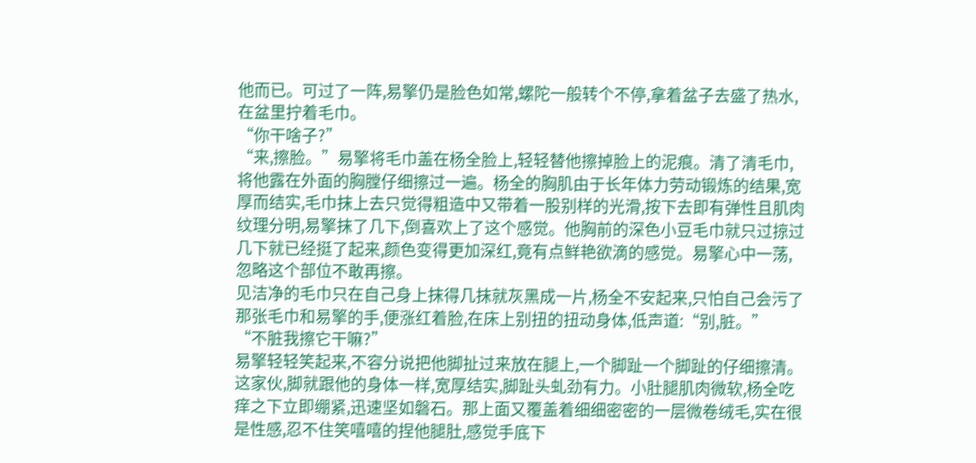他而已。可过了一阵,易擎仍是脸色如常,螺陀一般转个不停,拿着盆子去盛了热水,在盆里拧着毛巾。
“你干啥子?”
“来,擦脸。”易擎将毛巾盖在杨全脸上,轻轻替他擦掉脸上的泥痕。清了清毛巾,将他露在外面的胸膛仔细擦过一遍。杨全的胸肌由于长年体力劳动锻炼的结果,宽厚而结实,毛巾抹上去只觉得粗造中又带着一股别样的光滑,按下去即有弹性且肌肉纹理分明,易擎抹了几下,倒喜欢上了这个感觉。他胸前的深色小豆毛巾就只过掠过几下就已经挺了起来,颜色变得更加深红,竟有点鲜艳欲滴的感觉。易擎心中一荡,忽略这个部位不敢再擦。
见洁净的毛巾只在自己身上抹得几抹就灰黑成一片,杨全不安起来,只怕自己会污了那张毛巾和易擎的手,便涨红着脸,在床上别扭的扭动身体,低声道:“别,脏。”
“不脏我擦它干嘛?”
易擎轻轻笑起来,不容分说把他脚扯过来放在腿上,一个脚趾一个脚趾的仔细擦清。这家伙,脚就跟他的身体一样,宽厚结实,脚趾头虬劲有力。小肚腿肌肉微软,杨全吃痒之下立即绷紧,迅速坚如磐石。那上面又覆盖着细细密密的一层微卷绒毛,实在很是性感,忍不住笑嘻嘻的捏他腿肚,感觉手底下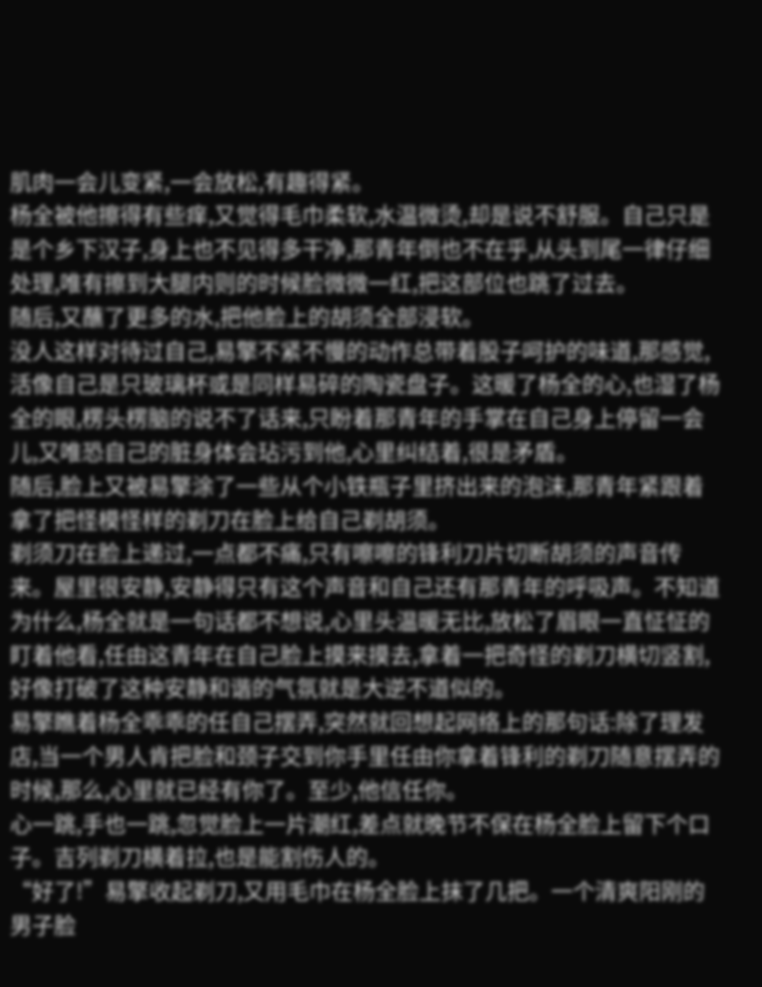肌肉一会儿变紧,一会放松,有趣得紧。
杨全被他擦得有些痒,又觉得毛巾柔软,水温微烫,却是说不舒服。自己只是是个乡下汉子,身上也不见得多干净,那青年倒也不在乎,从头到尾一律仔细处理,唯有擦到大腿内则的时候脸微微一红,把这部位也跳了过去。
随后,又蘸了更多的水,把他脸上的胡须全部浸软。
没人这样对待过自己,易擎不紧不慢的动作总带着股子呵护的味道,那感觉,活像自己是只玻璃杯或是同样易碎的陶瓷盘子。这暖了杨全的心,也湿了杨全的眼,楞头楞脑的说不了话来,只盼着那青年的手掌在自己身上停留一会儿,又唯恐自己的脏身体会玷污到他,心里纠结着,很是矛盾。
随后,脸上又被易擎涂了一些从个小铁瓶子里挤出来的泡沫,那青年紧跟着拿了把怪模怪样的剃刀在脸上给自己剃胡须。
剃须刀在脸上递过,一点都不痛,只有嚓嚓的锋利刀片切断胡须的声音传来。屋里很安静,安静得只有这个声音和自己还有那青年的呼吸声。不知道为什么,杨全就是一句话都不想说,心里头温暖无比,放松了眉眼一直怔怔的盯着他看,任由这青年在自己脸上摸来摸去,拿着一把奇怪的剃刀横切竖割,好像打破了这种安静和谐的气氛就是大逆不道似的。
易擎瞧着杨全乖乖的任自己摆弄,突然就回想起网络上的那句话:除了理发店,当一个男人肯把脸和颈子交到你手里任由你拿着锋利的剃刀随意摆弄的时候,那么,心里就已经有你了。至少,他信任你。
心一跳,手也一跳,忽觉脸上一片潮红,差点就晚节不保在杨全脸上留下个口子。吉列剃刀横着拉,也是能割伤人的。
“好了!”易擎收起剃刀,又用毛巾在杨全脸上抹了几把。一个清爽阳刚的男子脸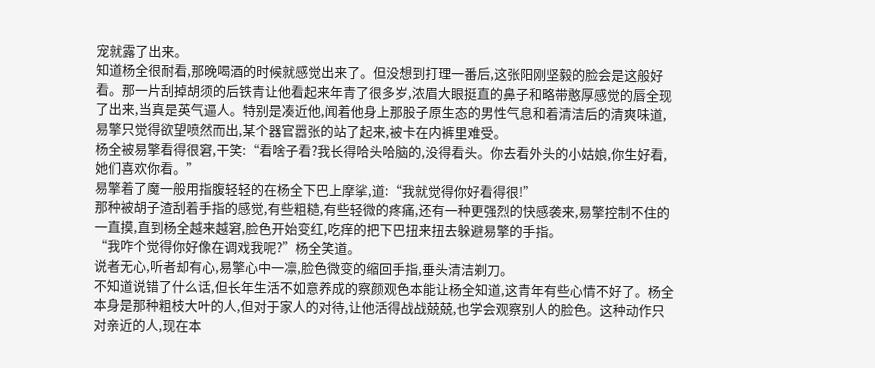宠就露了出来。
知道杨全很耐看,那晚喝酒的时候就感觉出来了。但没想到打理一番后,这张阳刚坚毅的脸会是这般好看。那一片刮掉胡须的后铁青让他看起来年青了很多岁,浓眉大眼挺直的鼻子和略带憨厚感觉的唇全现了出来,当真是英气逼人。特别是凑近他,闻着他身上那股子原生态的男性气息和着清洁后的清爽味道,易擎只觉得欲望喷然而出,某个器官嚣张的站了起来,被卡在内裤里难受。
杨全被易擎看得很窘,干笑:“看啥子看?我长得哈头哈脑的,没得看头。你去看外头的小姑娘,你生好看,她们喜欢你看。”
易擎着了魔一般用指腹轻轻的在杨全下巴上摩挲,道:“我就觉得你好看得很!”
那种被胡子渣刮着手指的感觉,有些粗糙,有些轻微的疼痛,还有一种更强烈的快感袭来,易擎控制不住的一直摸,直到杨全越来越窘,脸色开始变红,吃痒的把下巴扭来扭去躲避易擎的手指。
“我咋个觉得你好像在调戏我呢?”杨全笑道。
说者无心,听者却有心,易擎心中一凛,脸色微变的缩回手指,垂头清洁剃刀。
不知道说错了什么话,但长年生活不如意养成的察颜观色本能让杨全知道,这青年有些心情不好了。杨全本身是那种粗枝大叶的人,但对于家人的对待,让他活得战战兢兢,也学会观察别人的脸色。这种动作只对亲近的人,现在本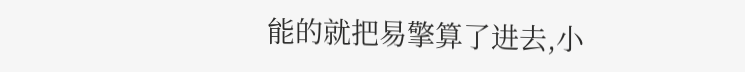能的就把易擎算了进去,小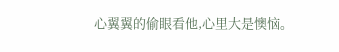心翼翼的偷眼看他,心里大是懊恼。